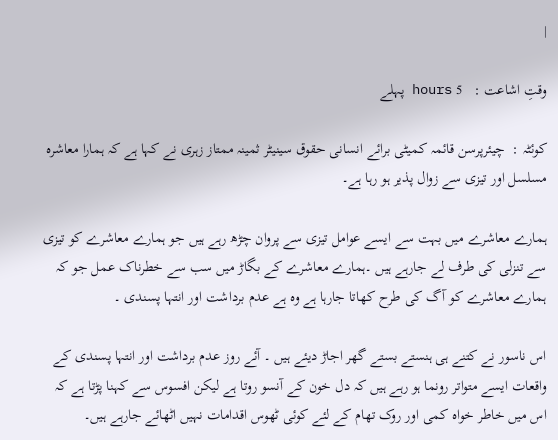|

وقتِ اشاعت :   5 hours پہلے

کوئٹہ :  چیئرپرسن قائمہ کمیٹی برائے انسانی حقوق سینیٹر ثمینہ ممتاز زہری نے کہا ہے کہ ہمارا معاشرہ مسلسل اور تیزی سے زوال پذیر ہو رہا ہے۔

ہمارے معاشرے میں بہت سے ایسے عوامل تیزی سے پروان چڑھ رہے ہیں جو ہمارے معاشرے کو تیزی سے تنزلی کی طرف لے جارہے ہیں ۔ہمارے معاشرے کے بگاڑ میں سب سے خطرناک عمل جو کہ ہمارے معاشرے کو آگ کی طرح کھاتا جارہا ہے وہ ہے عدم برداشت اور انتہا پسندی ۔

اس ناسور نے کتنے ہی ہنستے بستے گھر اجاڑ دیئے ہیں ۔ آئے روز عدم برداشت اور انتہا پسندی کے واقعات ایسے متواتر رونما ہو رہے ہیں کہ دل خون کے آنسو روتا ہے لیکن افسوس سے کہنا پڑتا ہے کہ اس میں خاطر خواہ کمی اور روک تھام کے لئے کوئی ٹھوس اقدامات نہیں اٹھائے جارہے ہیں۔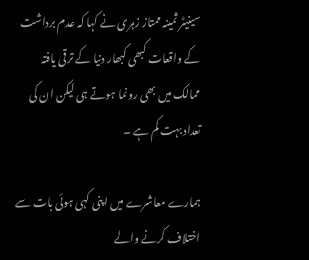سینیٹر ثمینہ ممتاز زہری نے کہا کہ عدم برداشت کے واقعات کبھی کبھار دنیا کے ترقی یافتہ ممالک میں بھی رونما ہوتے ہی لیکن ان کی تعداد بہت کم ہے ۔

ہمارے معاشرے میں اپنی کہی ہوئی بات سے اختلاف کرنے والے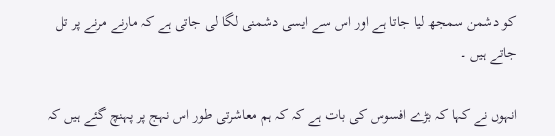کو دشمن سمجھ لیا جاتا ہے اور اس سے ایسی دشمنی لگا لی جاتی ہے کہ مارنے مرنے پر تل جاتے ہیں ۔

انہوں نے کہا کہ بڑے افسوس کی بات ہے کہ کہ ہم معاشرتی طور اس نہج پر پہنچ گئے ہیں کہ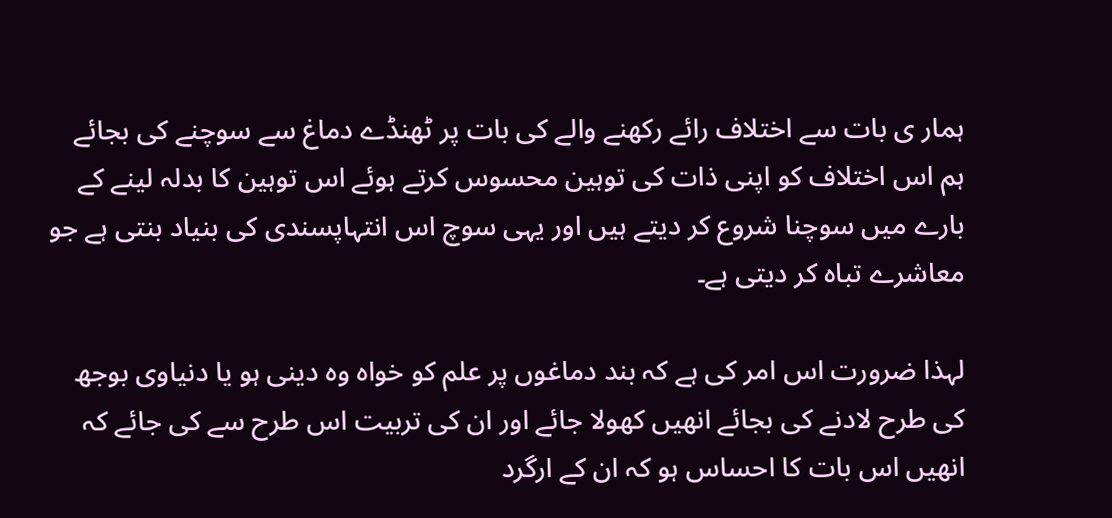ہمار ی بات سے اختلاف رائے رکھنے والے کی بات پر ٹھنڈے دماغ سے سوچنے کی بجائے ہم اس اختلاف کو اپنی ذات کی توہین محسوس کرتے ہوئے اس توہین کا بدلہ لینے کے بارے میں سوچنا شروع کر دیتے ہیں اور یہی سوچ اس انتہاپسندی کی بنیاد بنتی ہے جو معاشرے تباہ کر دیتی ہے۔

لہذا ضرورت اس امر کی ہے کہ بند دماغوں پر علم کو خواہ وہ دینی ہو یا دنیاوی بوجھ کی طرح لادنے کی بجائے انھیں کھولا جائے اور ان کی تربیت اس طرح سے کی جائے کہ انھیں اس بات کا احساس ہو کہ ان کے ارگرد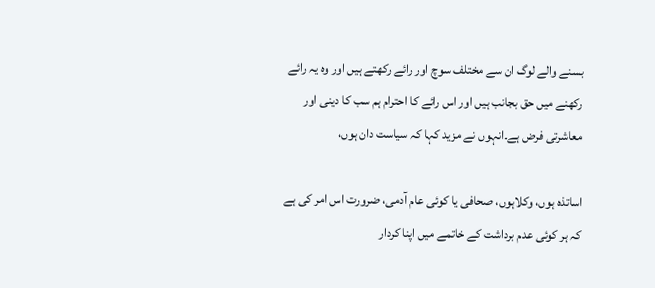بسنے والے لوگ ان سے مختلف سوچ اور رائے رکھتے ہیں اور وہ یہ رائے رکھنے میں حق بجانب ہیں اور اس رائے کا احترام ہم سب کا دینی اور معاشرتی فرض ہے۔انہوں نے مزید کہا کہ سیاست دان ہوں،

اساتذہ ہوں، وکلاہوں، صحافی یا کوئی عام آدمی، ضرورت اس امر کی ہے کہ ہر کوئی عدم برداشت کے خاتمے میں اپنا کردار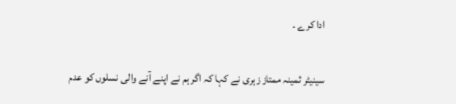ادا کرے ۔

سینیٹر ثمینہ ممتاز زہری نے کہا کہ اگر ہم نے اپنے آنے والی نسلوں کو عدم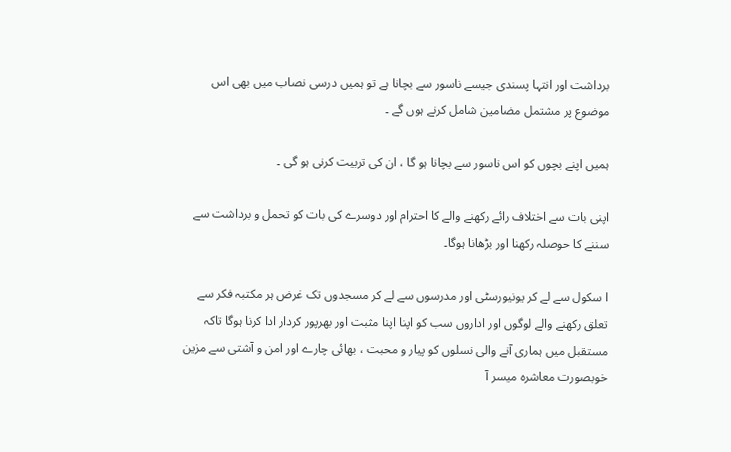برداشت اور انتہا پسندی جیسے ناسور سے بچانا ہے تو ہمیں درسی نصاب میں بھی اس موضوع پر مشتمل مضامین شامل کرنے ہوں گے ۔

ہمیں اپنے بچوں کو اس ناسور سے بچانا ہو گا ، ان کی تربیت کرنی ہو گی ۔

اپنی بات سے اختلاف رائے رکھنے والے کا احترام اور دوسرے کی بات کو تحمل و برداشت سے سننے کا حوصلہ رکھنا اور بڑھانا ہوگا۔

ا سکول سے لے کر یونیورسٹی اور مدرسوں سے لے کر مسجدوں تک غرض ہر مکتبہ فکر سے تعلق رکھنے والے لوگوں اور اداروں سب کو اپنا اپنا مثبت اور بھرپور کردار ادا کرنا ہوگا تاکہ مستقبل میں ہماری آنے والی نسلوں کو پیار و محبت ، بھائی چارے اور امن و آشتی سے مزین خوبصورت معاشرہ میسر آ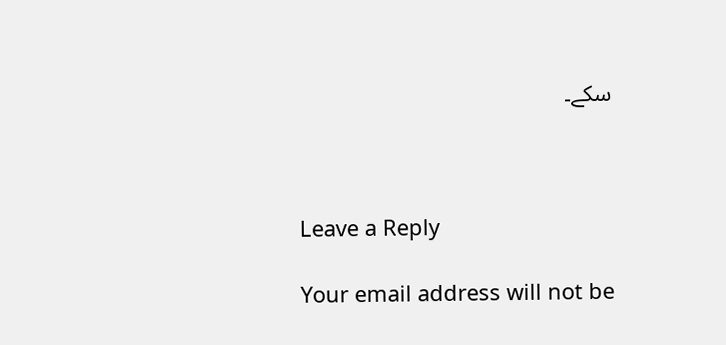سکے۔



Leave a Reply

Your email address will not be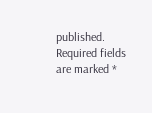published. Required fields are marked *